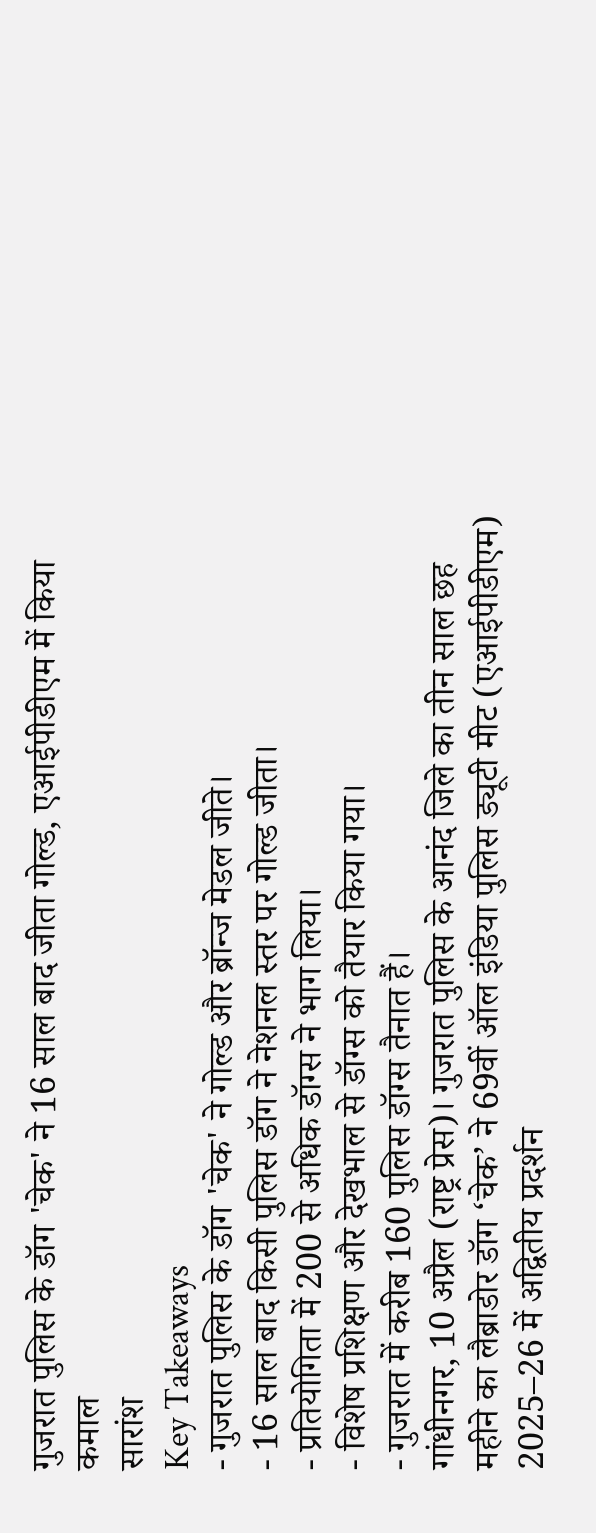गुजरात पुलिस के डॉग 'चेक' ने 16 साल बाद जीता गोल्ड, एआईपीडीएम में किया कमाल
सारांश
Key Takeaways
- गुजरात पुलिस के डॉग 'चेक' ने गोल्ड और ब्रॉन्ज मेडल जीते।
- 16 साल बाद किसी पुलिस डॉग ने नेशनल स्तर पर गोल्ड जीता।
- प्रतियोगिता में 200 से अधिक डॉग्स ने भाग लिया।
- विशेष प्रशिक्षण और देखभाल से डॉग्स को तैयार किया गया।
- गुजरात में करीब 160 पुलिस डॉग्स तैनात हैं।
गांधीनगर, 10 अप्रैल (राष्ट्र प्रेस)। गुजरात पुलिस के आनंद जिले का तीन साल छह महीने का लैब्राडोर डॉग ‘चेक’ ने 69वीं ऑल इंडिया पुलिस ड्यूटी मीट (एआईपीडीएम) 2025–26 में अद्वितीय प्रदर्शन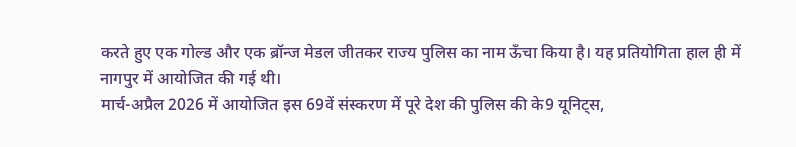करते हुए एक गोल्ड और एक ब्रॉन्ज मेडल जीतकर राज्य पुलिस का नाम ऊँचा किया है। यह प्रतियोगिता हाल ही में नागपुर में आयोजित की गई थी।
मार्च-अप्रैल 2026 में आयोजित इस 69वें संस्करण में पूरे देश की पुलिस की के9 यूनिट्स,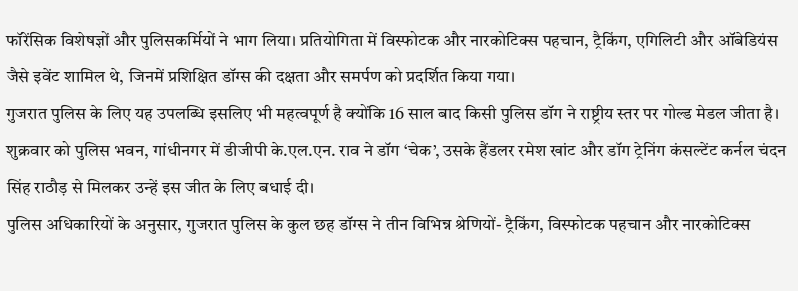फॉरेंसिक विशेषज्ञों और पुलिसकर्मियों ने भाग लिया। प्रतियोगिता में विस्फोटक और नारकोटिक्स पहचान, ट्रैकिंग, एगिलिटी और ऑबेडियंस जैसे इवेंट शामिल थे, जिनमें प्रशिक्षित डॉग्स की दक्षता और समर्पण को प्रदर्शित किया गया।
गुजरात पुलिस के लिए यह उपलब्धि इसलिए भी महत्वपूर्ण है क्योंकि 16 साल बाद किसी पुलिस डॉग ने राष्ट्रीय स्तर पर गोल्ड मेडल जीता है।
शुक्रवार को पुलिस भवन, गांधीनगर में डीजीपी के.एल.एन. राव ने डॉग ‘चेक’, उसके हैंडलर रमेश खांट और डॉग ट्रेनिंग कंसल्टेंट कर्नल चंदन सिंह राठौड़ से मिलकर उन्हें इस जीत के लिए बधाई दी।
पुलिस अधिकारियों के अनुसार, गुजरात पुलिस के कुल छह डॉग्स ने तीन विभिन्न श्रेणियों- ट्रैकिंग, विस्फोटक पहचान और नारकोटिक्स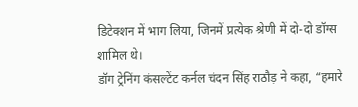डिटेक्शन में भाग लिया, जिनमें प्रत्येक श्रेणी में दो-दो डॉग्स शामिल थे।
डॉग ट्रेनिंग कंसल्टेंट कर्नल चंदन सिंह राठौड़ ने कहा, “हमारे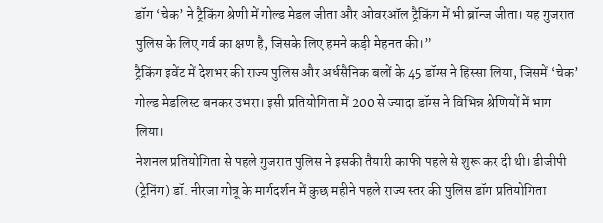डॉग ‘चेक’ ने ट्रैकिंग श्रेणी में गोल्ड मेडल जीता और ओवरऑल ट्रैकिंग में भी ब्रॉन्ज जीता। यह गुजरात पुलिस के लिए गर्व का क्षण है, जिसके लिए हमने कड़ी मेहनत की।”
ट्रैकिंग इवेंट में देशभर की राज्य पुलिस और अर्धसैनिक बलों के 45 डॉग्स ने हिस्सा लिया, जिसमें ‘चेक’ गोल्ड मेडलिस्ट बनकर उभरा। इसी प्रतियोगिता में 200 से ज्यादा डॉग्स ने विभिन्न श्रेणियों में भाग लिया।
नेशनल प्रतियोगिता से पहले गुजरात पुलिस ने इसकी तैयारी काफी पहले से शुरू कर दी थी। डीजीपी (ट्रेनिंग) डॉ. नीरजा गोत्रू के मार्गदर्शन में कुछ महीने पहले राज्य स्तर की पुलिस डॉग प्रतियोगिता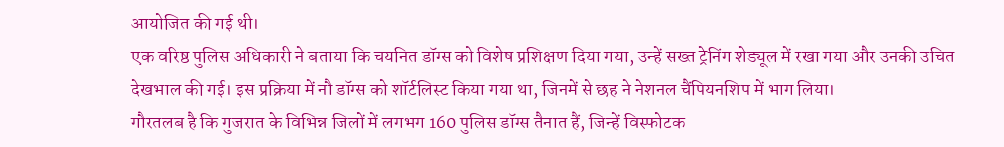आयोजित की गई थी।
एक वरिष्ठ पुलिस अधिकारी ने बताया कि चयनित डॉग्स को विशेष प्रशिक्षण दिया गया, उन्हें सख्त ट्रेनिंग शेड्यूल में रखा गया और उनकी उचित देखभाल की गई। इस प्रक्रिया में नौ डॉग्स को शॉर्टलिस्ट किया गया था, जिनमें से छह ने नेशनल चैंपियनशिप में भाग लिया।
गौरतलब है कि गुजरात के विभिन्न जिलों में लगभग 160 पुलिस डॉग्स तैनात हैं, जिन्हें विस्फोटक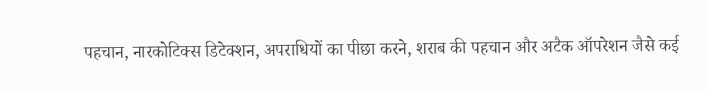पहचान, नारकोटिक्स डिटेक्शन, अपराधियों का पीछा करने, शराब की पहचान और अटैक ऑपरेशन जैसे कई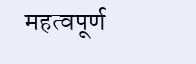महत्वपूर्ण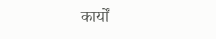कार्यों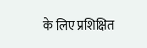के लिए प्रशिक्षित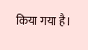किया गया है।